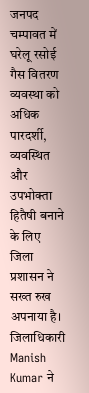जनपद चम्पावत में घरेलू रसोई गैस वितरण व्यवस्था को अधिक पारदर्शी, व्यवस्थित और उपभोक्ता हितैषी बनाने के लिए जिला प्रशासन ने सख्त रुख अपनाया है। जिलाधिकारी Manish Kumar ने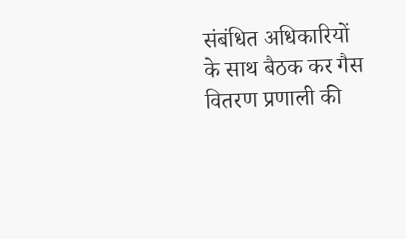संबंधित अधिकारियों के साथ बैठक कर गैस वितरण प्रणाली की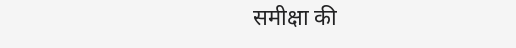समीक्षा की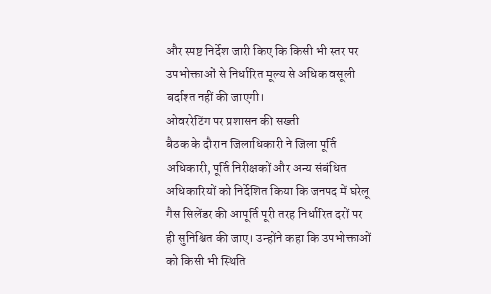और स्पष्ट निर्देश जारी किए कि किसी भी स्तर पर उपभोक्ताओं से निर्धारित मूल्य से अधिक वसूली बर्दाश्त नहीं की जाएगी।
ओवररेटिंग पर प्रशासन की सख्ती
बैठक के दौरान जिलाधिकारी ने जिला पूर्ति अधिकारी, पूर्ति निरीक्षकों और अन्य संबंधित अधिकारियों को निर्देशित किया कि जनपद में घरेलू गैस सिलेंडर की आपूर्ति पूरी तरह निर्धारित दरों पर ही सुनिश्चित की जाए। उन्होंने कहा कि उपभोक्ताओं को किसी भी स्थिति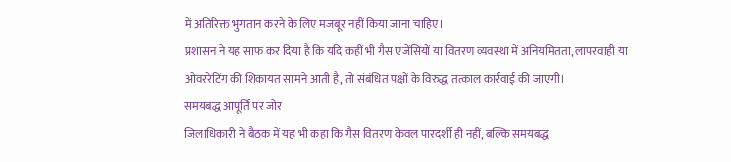में अतिरिक्त भुगतान करने के लिए मजबूर नहीं किया जाना चाहिए।
प्रशासन ने यह साफ कर दिया है कि यदि कहीं भी गैस एजेंसियों या वितरण व्यवस्था में अनियमितता, लापरवाही या ओवररेटिंग की शिकायत सामने आती है, तो संबंधित पक्षों के विरुद्ध तत्काल कार्रवाई की जाएगी।
समयबद्ध आपूर्ति पर जोर
जिलाधिकारी ने बैठक में यह भी कहा कि गैस वितरण केवल पारदर्शी ही नहीं, बल्कि समयबद्ध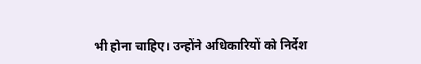भी होना चाहिए। उन्होंने अधिकारियों को निर्देश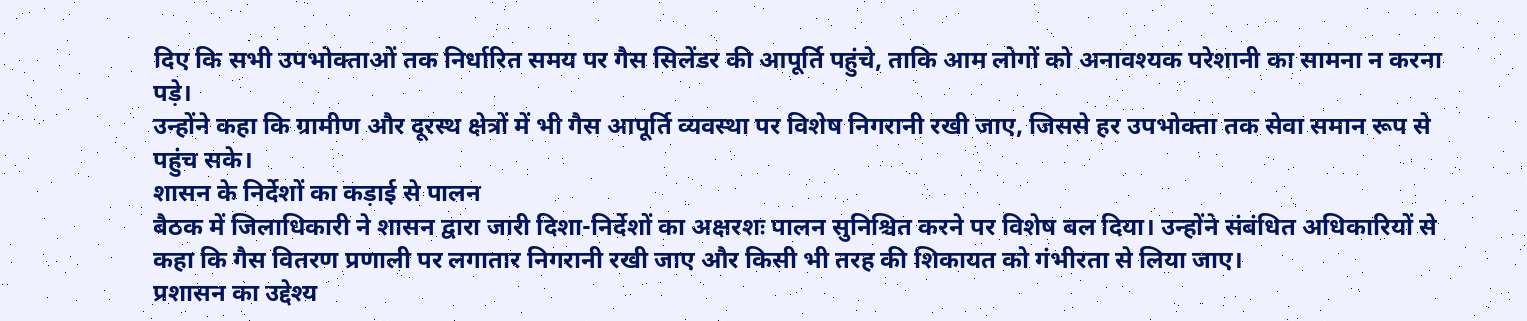दिए कि सभी उपभोक्ताओं तक निर्धारित समय पर गैस सिलेंडर की आपूर्ति पहुंचे, ताकि आम लोगों को अनावश्यक परेशानी का सामना न करना पड़े।
उन्होंने कहा कि ग्रामीण और दूरस्थ क्षेत्रों में भी गैस आपूर्ति व्यवस्था पर विशेष निगरानी रखी जाए, जिससे हर उपभोक्ता तक सेवा समान रूप से पहुंच सके।
शासन के निर्देशों का कड़ाई से पालन
बैठक में जिलाधिकारी ने शासन द्वारा जारी दिशा-निर्देशों का अक्षरशः पालन सुनिश्चित करने पर विशेष बल दिया। उन्होंने संबंधित अधिकारियों से कहा कि गैस वितरण प्रणाली पर लगातार निगरानी रखी जाए और किसी भी तरह की शिकायत को गंभीरता से लिया जाए।
प्रशासन का उद्देश्य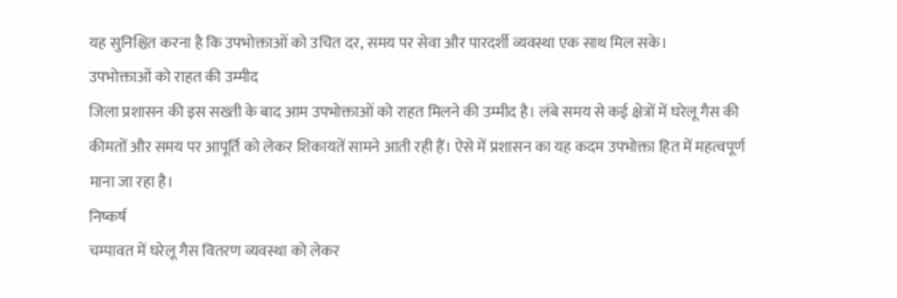यह सुनिश्चित करना है कि उपभोक्ताओं को उचित दर, समय पर सेवा और पारदर्शी व्यवस्था एक साथ मिल सके।
उपभोक्ताओं को राहत की उम्मीद
जिला प्रशासन की इस सख्ती के बाद आम उपभोक्ताओं को राहत मिलने की उम्मीद है। लंबे समय से कई क्षेत्रों में घरेलू गैस की कीमतों और समय पर आपूर्ति को लेकर शिकायतें सामने आती रही हैं। ऐसे में प्रशासन का यह कदम उपभोक्ता हित में महत्वपूर्ण माना जा रहा है।
निष्कर्ष
चम्पावत में घरेलू गैस वितरण व्यवस्था को लेकर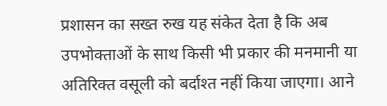प्रशासन का सख्त रुख यह संकेत देता है कि अब उपभोक्ताओं के साथ किसी भी प्रकार की मनमानी या अतिरिक्त वसूली को बर्दाश्त नहीं किया जाएगा। आने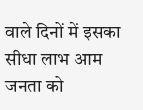वाले दिनों में इसका सीधा लाभ आम जनता को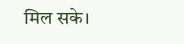मिल सके।